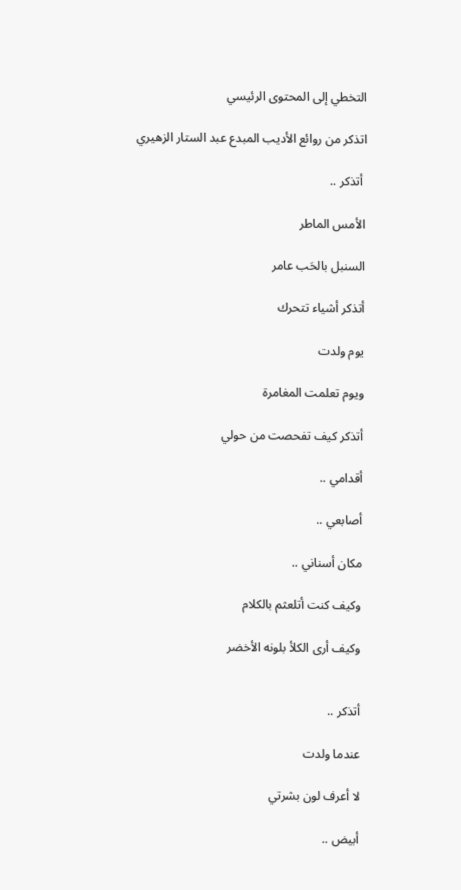التخطي إلى المحتوى الرئيسي

اتذكر من روائع الأديب المبدع عبد الستار الزهيري

 أتذكر ..

الأمس الماطر

السنبل بالحَب عامر

أتذكر أشياء تتحرك

يوم ولدت

ويوم تعلمت المغامرة

أتذكر كيف تفحصت من حولي

أقدامي ..

أصابعي ..

مكان أسناني ..

وكيف كنت أتلعثم بالكلام

وكيف أرى الكلأ بلونه الأخضر


أتذكر ..

عندما ولدت

لا أعرف لون بشرتي

أبيض ..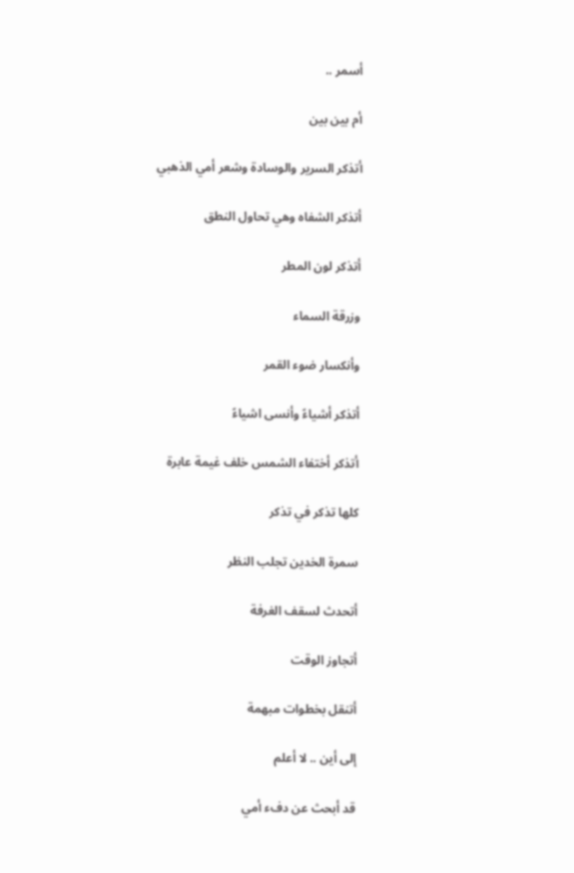أسمر ..

أم بين بين

أتذكر السرير والوسادة وشعر أمي الذهبي

أتذكر الشفاه وهي تحاول النطق

أتذكر لون المطر

وزرقة السماء

وأنكسار ضوء القمر

أتذكر أشياءً وأنسى اشياءً

أتذكر أختفاء الشمس خلف غيمة عابرة

كلها تذكر في تذكر

سمرة الخدين تجلب النظر

أتحدث لسقف الغرفة

أتجاوز الوقت

أتنقل بخطوات مبهمة

إلى أين .. لا أعلم

قد أبحث عن دفء أمي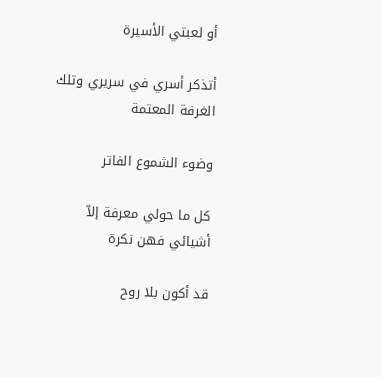أو لعبتي الأسيرة

أتذكر أسري في سريري وتلك الغرفة المعتمة

وضوء الشموع الفاتر

كل ما حولي معرفة إلاّ أشيائي فهن نكرة

قد أكون بلا روح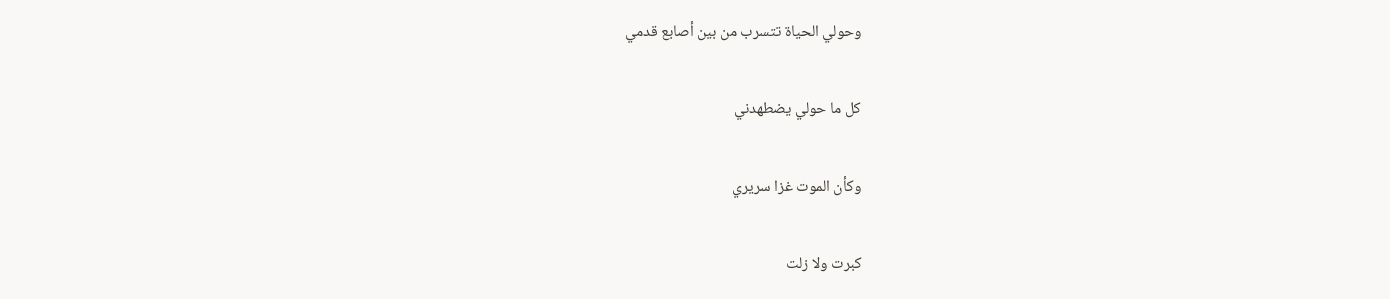وحولي الحياة تتسرب من بين أصابع قدمي

كل ما حولي يضطهدني

وكأن الموت غزا سريري

كبرت ولا زلت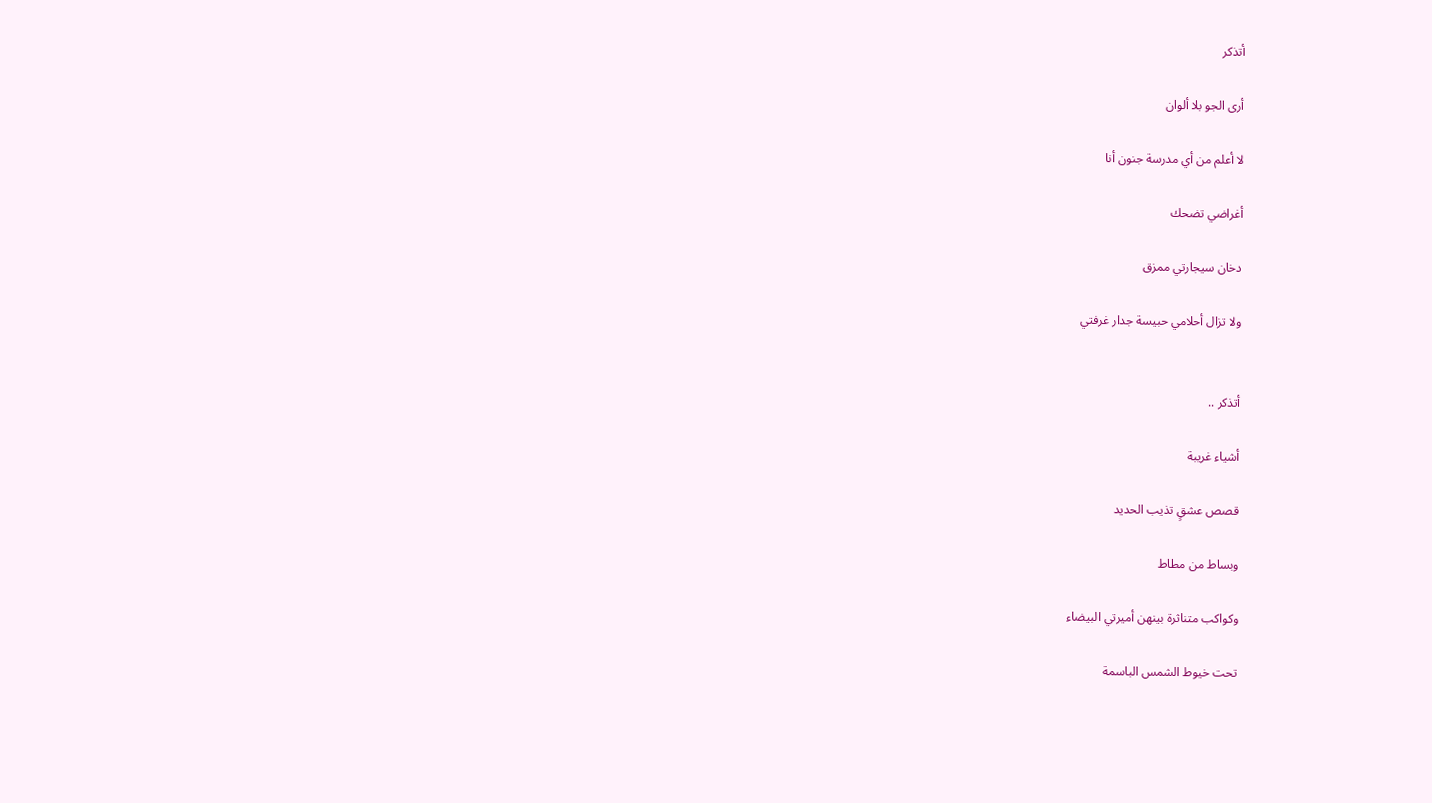أتذكر

أرى الجو بلا ألوان

لا أعلم من أي مدرسة جنون أنا

أغراضي تضحك

دخان سيجارتي ممزق

ولا تزال أحلامي حبيسة جدار غرفتي


أتذكر ..

أشياء غريبة

قصص عشقٍ تذيب الحديد

وبساط من مطاط

وكواكب متناثرة بينهن أميرتي البيضاء

تحت خيوط الشمس الباسمة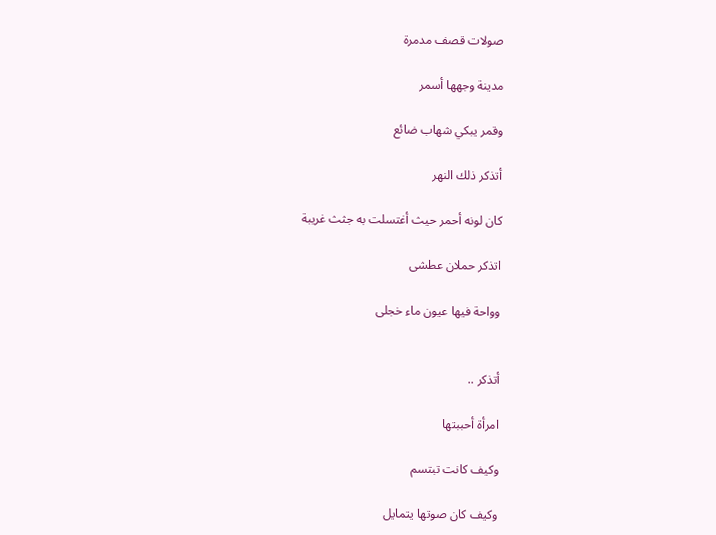صولات قصف مدمرة

مدينة وجهها أسمر

وقمر يبكي شهاب ضائع

أتذكر ذلك النهر

كان لونه أحمر حيث أغتسلت به جثث غريبة

اتذكر حملان عطشى

وواحة فيها عيون ماء خجلى


أتذكر ..

امرأة أحببتها

وكيف كانت تبتسم

وكيف كان صوتها يتمايل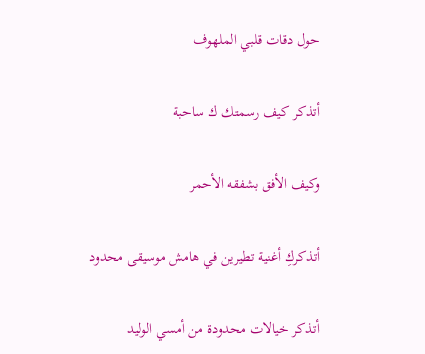حول دقات قلبي الملهوف

أتذكر كيف رسمتك ك ساحبة

وكيف الأفق بشفقه الأحمر

أتذكركِ أغنية تطيرين في هامش موسيقى محدود

أتذكر خيالات محدودة من أمسي الوليد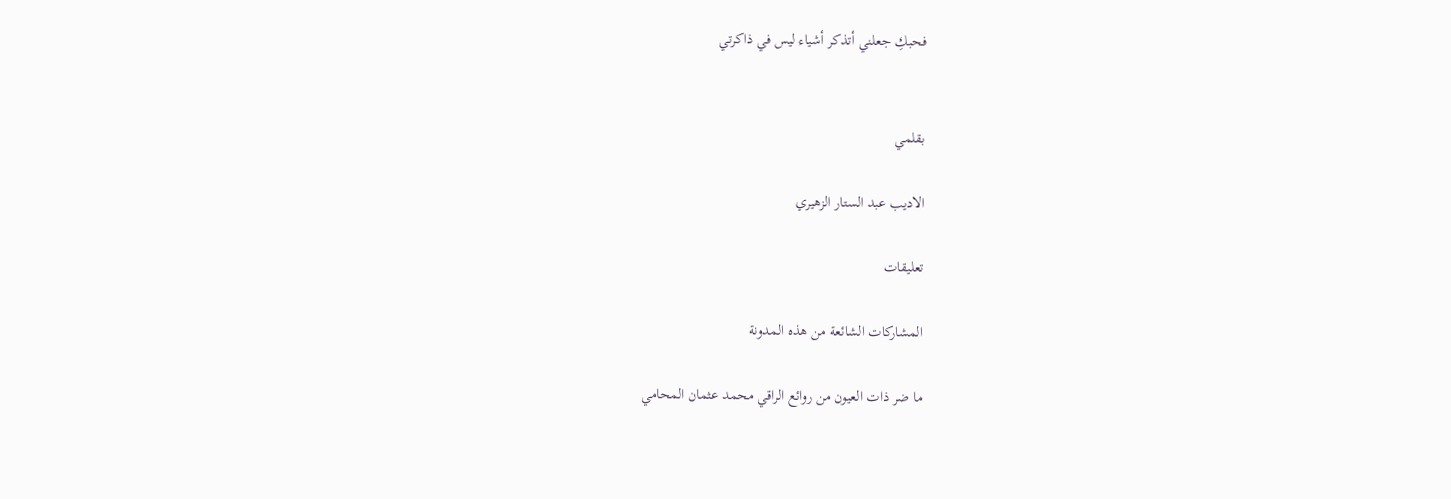فحبكِ جعلني أتذكر أشياء ليس في ذاكرتي


بقلمي

الاديب عبد الستار الزهيري

تعليقات

المشاركات الشائعة من هذه المدونة

ما ضر ذات العيون من روائع الراقي محمد عثمان المحامي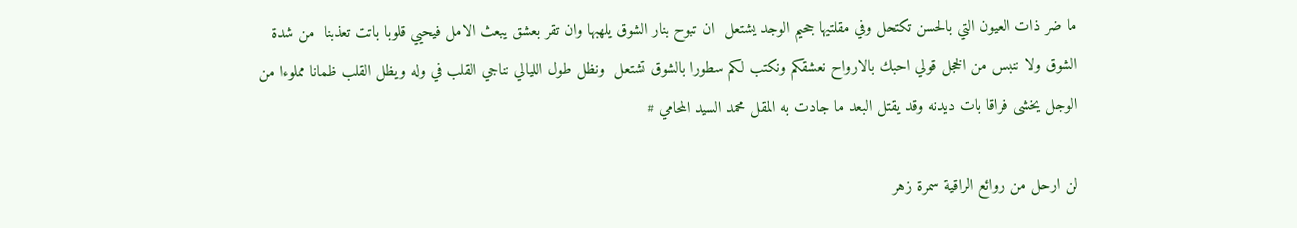ما ضر ذات العيون التي بالحسن تكتحل وفي مقلتيها جحيم الوجد يشتعل  ان تبوح بنار الشوق يلهبها وان تقر بعشق يبعث الامل فيحيي قلوبا باتت تعذبنا  من شدة الشوق ولا ننبس من الخجل قولي احبك بالارواح نعشقكم ونكتب لكم سطورا بالشوق تشتعل  ونظل طول الليالي نناجي القلب في وله ويظل القلب ظمانا مملوءا من الوجل يخشى فراقا بات ديدنه وقد يقتل البعد ما جادت به المقل محمد السيد المحامي #

لن ارحل من روائع الراقية سمرة زهر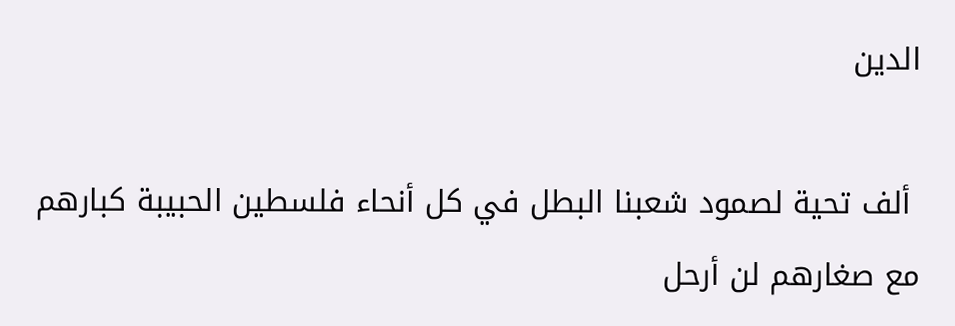الدين

 ألف تحية لصمود شعبنا البطل في كل أنحاء فلسطين الحبيبة كبارهم مع صغارهم لن أرحل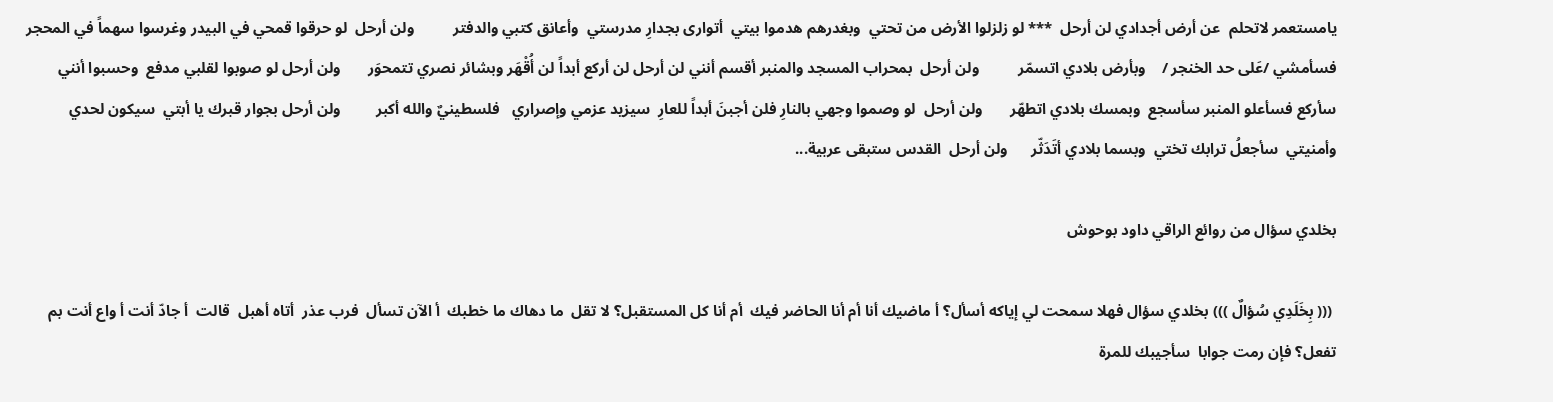يامستعمر لاتحلم  عن أرض أجدادي لن أرحل  *** لو زلزلوا الأرض من تحتي  وبغدرهم هدموا بيتي  أتوارى بجدارِ مدرستي  وأعانق كتبي والدفتر          ولن أرحل  لو حرقوا قمحي في البيدر وغرسوا سهماً في المحجر  فسأمشي /عَلى حد الخنجر /    وبأرض بلادي اتسمّر          ولن أرحل  بمحراب المسجد والمنبر أقسم أنني لن أرحل لن أركع أبداً لن أُقْهَر وبشائر نصري تتمحوَر       ولن أرحل لو صوبوا لقلبي مدفع  وحسبوا أنني سأركع فسأعلو المنبر سأسجع  وبمسك بلادي اتطهّر       ولن أرحل  لو وصموا وجهي بالنارِ فلن أجبنَ أبداً للعارِ  سيزيد عزمي وإصراري   فلسطينيٌ والله أكبر         ولن أرحل بجوار قبرك يا أبتي  سيكون لحدي وأمنيتي  سأجعلُ ترابك تختي  وبسما بلادي أتَدَثّر      ولن أرحل  القدس ستبقى عربية...

بخلدي سؤال من روائع الراقي داود بوحوش

 ((( بِخَلَدِي سُؤالٌ ))) بخلدي سؤال فهلا سمحت لي إياكه أسأل؟ أ ماضيك أنا أم أنا الحاضر فيك  أم أنا كل المستقبل؟ لا تقل  ما دهاك ما خطبك  أ الآن تسأل  فرب عذر  أتاه أهبل  قالت  أ جادّ أنت أ واع أنت بم تفعل؟ فإن رمت جوابا  سأجيبك للمرة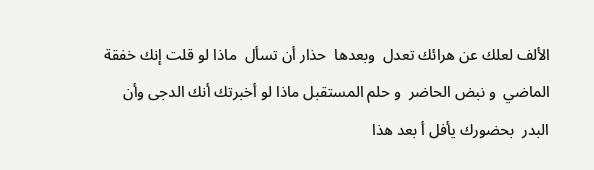الألف لعلك عن هرائك تعدل  وبعدها  حذار أن تسأل  ماذا لو قلت إنك خفقة الماضي  و نبض الحاضر  و حلم المستقبل ماذا لو أخبرتك أنك الدجى وأن البدر  بحضورك يأفل أ بعد هذا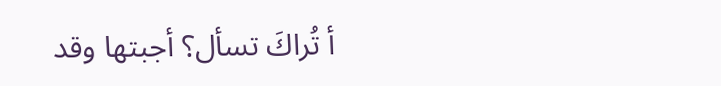أ تُراكَ تسأل؟ أجبتها وقد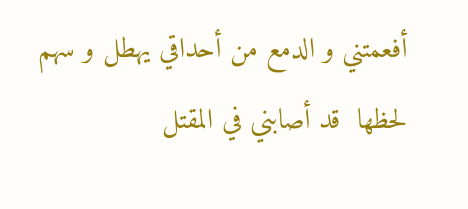أفعمتني و الدمع من أحداقي يهطل و سهم لحظها  قد أصابني في المقتل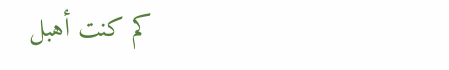كم كنت أهبل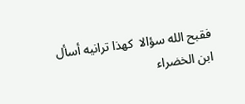فقبح الله سؤالا  كهذا ترانيه أسأل      ابن الخضراء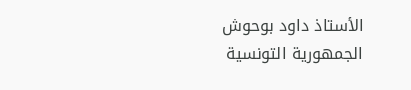الأستاذ داود بوحوش  الجمهورية التونسية